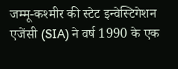जम्मू-कश्मीर की स्टेट इन्वेस्टिगेशन एजेंसी (SIA) ने वर्ष 1990 के एक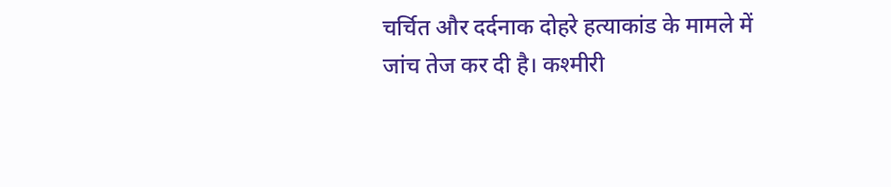चर्चित और दर्दनाक दोहरे हत्याकांड के मामले में जांच तेज कर दी है। कश्मीरी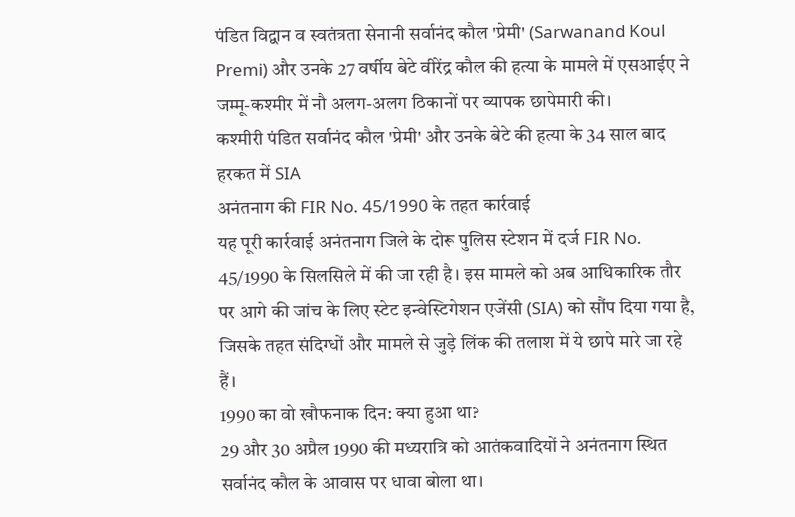पंडित विद्वान व स्वतंत्रता सेनानी सर्वानंद कौल 'प्रेमी' (Sarwanand Koul Premi) और उनके 27 वर्षीय बेटे वीरेंद्र कौल की हत्या के मामले में एसआईए ने जम्मू-कश्मीर में नौ अलग-अलग ठिकानों पर व्यापक छापेमारी की।
कश्मीरी पंडित सर्वानंद कौल 'प्रेमी' और उनके बेटे की हत्या के 34 साल बाद हरकत में SIA
अनंतनाग की FIR No. 45/1990 के तहत कार्रवाई
यह पूरी कार्रवाई अनंतनाग जिले के दोरू पुलिस स्टेशन में दर्ज FIR No. 45/1990 के सिलसिले में की जा रही है। इस मामले को अब आधिकारिक तौर पर आगे की जांच के लिए स्टेट इन्वेस्टिगेशन एजेंसी (SIA) को सौंप दिया गया है, जिसके तहत संदिग्धों और मामले से जुड़े लिंक की तलाश में ये छापे मारे जा रहे हैं।
1990 का वो खौफनाक दिन: क्या हुआ था?
29 और 30 अप्रैल 1990 की मध्यरात्रि को आतंकवादियों ने अनंतनाग स्थित सर्वानंद कौल के आवास पर धावा बोला था।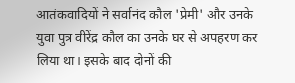आतंकवादियों ने सर्वानंद कौल 'प्रेमी' और उनके युवा पुत्र वीरेंद्र कौल का उनके घर से अपहरण कर लिया था। इसके बाद दोनों की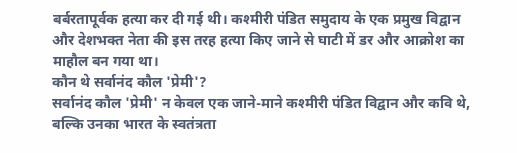बर्बरतापूर्वक हत्या कर दी गई थी। कश्मीरी पंडित समुदाय के एक प्रमुख विद्वान और देशभक्त नेता की इस तरह हत्या किए जाने से घाटी में डर और आक्रोश का माहौल बन गया था।
कौन थे सर्वानंद कौल 'प्रेमी'?
सर्वानंद कौल 'प्रेमी' न केवल एक जाने-माने कश्मीरी पंडित विद्वान और कवि थे, बल्कि उनका भारत के स्वतंत्रता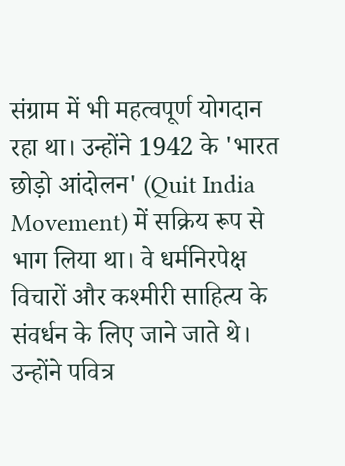संग्राम में भी महत्वपूर्ण योगदान रहा था। उन्होंने 1942 के 'भारत छोड़ो आंदोलन' (Quit India Movement) में सक्रिय रूप से भाग लिया था। वे धर्मनिरपेक्ष विचारों और कश्मीरी साहित्य के संवर्धन के लिए जाने जाते थे। उन्होंने पवित्र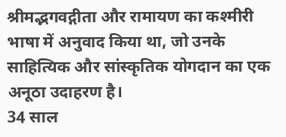श्रीमद्भगवद्गीता और रामायण का कश्मीरी भाषा में अनुवाद किया था, जो उनके साहित्यिक और सांस्कृतिक योगदान का एक अनूठा उदाहरण है।
34 साल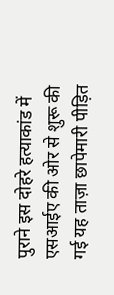पुराने इस दोहरे हत्याकांड में एसआईए की ओर से शुरू की गई यह ताज़ा छापेमारी पीड़ित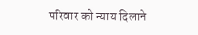परिवार को न्याय दिलाने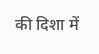की दिशा में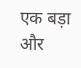एक बड़ा और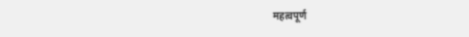महत्वपूर्ण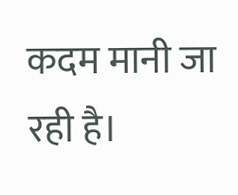कदम मानी जा रही है।